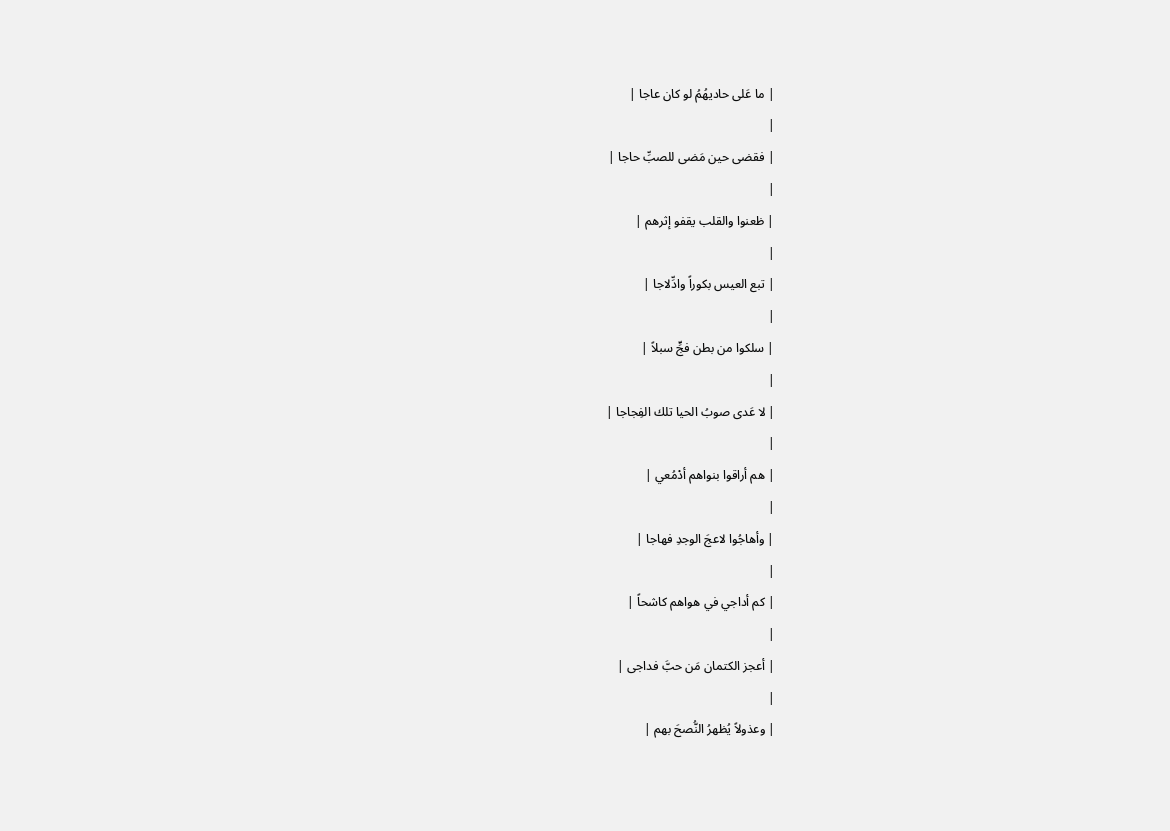| ما عَلى حاديهُمُ لو كان عاجا |
|
| فقضى حين مَضى للصبِّ حاجا |
|
| ظعنوا والقلب يقفو إثرهم |
|
| تبع العيس بكوراً وادِّلاجا |
|
| سلكوا من بطن فجٍّ سبلاً |
|
| لا عَدى صوبُ الحيا تلك الفِجاجا |
|
| هم أراقوا بنواهم أدْمُعي |
|
| وأهاجُوا لاعجَ الوجدِ فهاجا |
|
| كم أداجي في هواهم كاشحاً |
|
| أعجز الكتمان مَن حبَّ فداجى |
|
| وعذولاً يُظهرُ النُّصحَ بهم |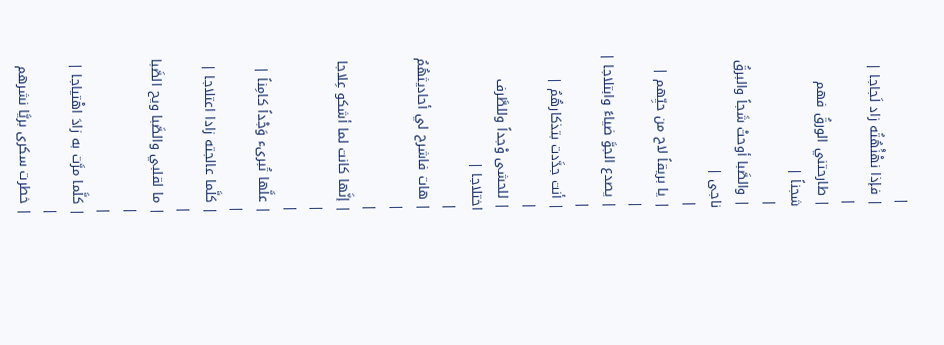|
| فإذا نهْنَْهُتُه زاد لَجاجا |
|
| طارحتني الورقُ فهم شجناً |
|
| والصَّبا أوحتْ شَجاً والبرقُ ناجى |
|
| يا بريقاً لاح من حيِّهم |
|
| يصدع الجوَّ ضياءً وابتلاجا |
|
| أنت جدَّدت بتذكارهُمُ |
|
| للحشى وْجداً وللطَّرف اختلاجا |
|
| هات فاشرح لي أحاديثهُمُ |
|
| إنَّها كانت لما أشكو عِلاجا |
|
| علَّها تُبرىء وَجْداً كامِناً |
|
| كلَّما عالجته زادا اعتلاجا |
|
| ما لقلبي والصَّبا ويح الصَّبا |
|
| كلَّما مرَّت به زادَ اهْتياجا |
|
| خطرت سكرى بريَّا نشرهم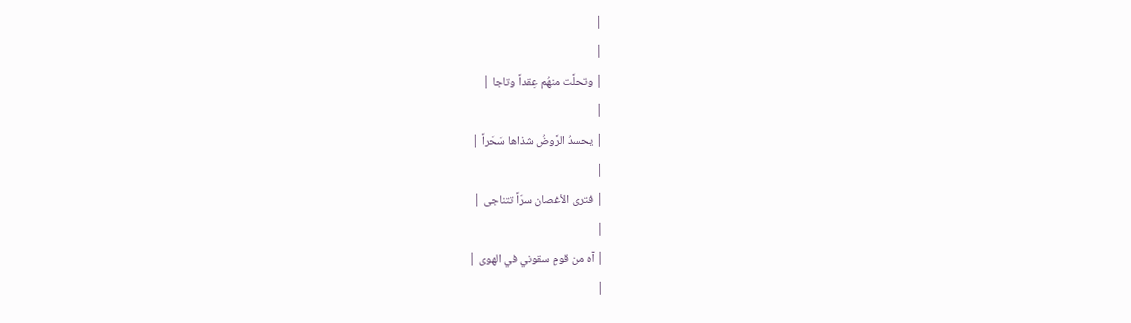|
|
| وتحلَّت منهُم عِقداً وتاجا |
|
| يحسدُ الرَّوضُ شذاها سَحَراً |
|
| فترى الأغصان سرّاً تتناجى |
|
| آه من قومٍ سقوني في الهوى |
|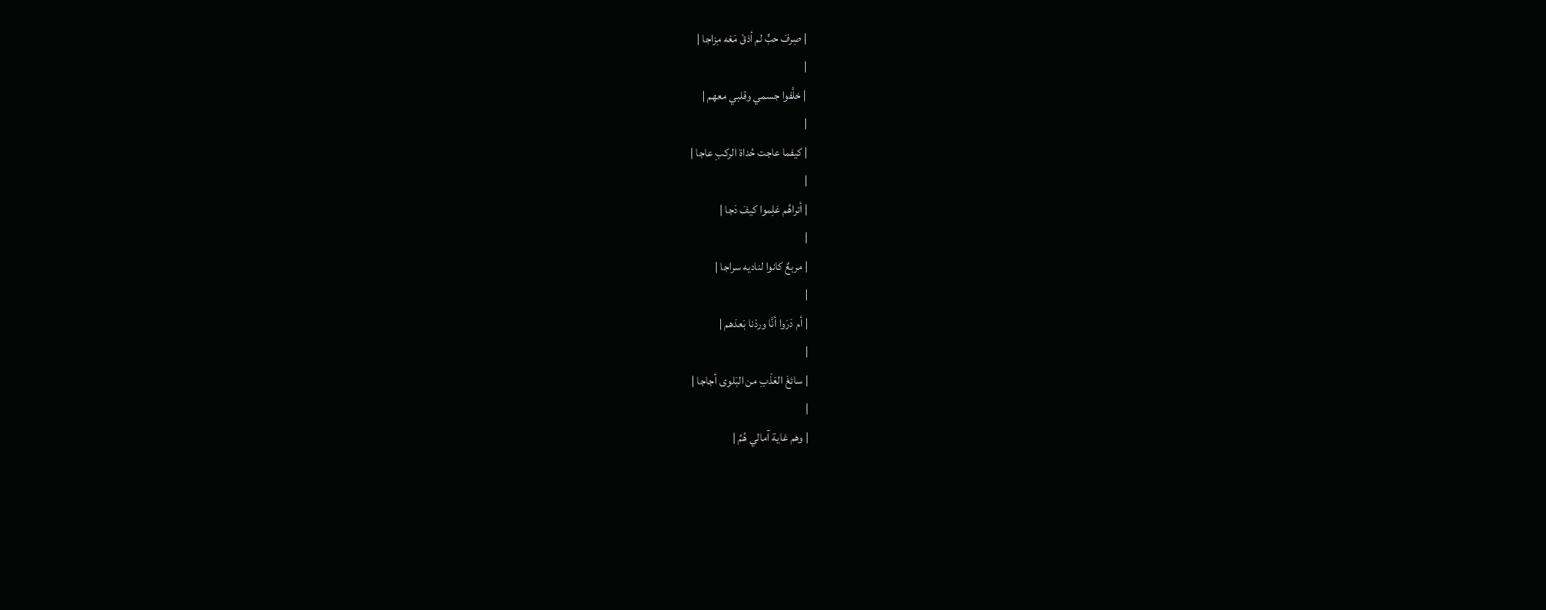| صِرفَ حبٍّ لم أذقْ مَعْه مِزاجا |
|
| خلَّفوا جسمي وقلبي معهم |
|
| كيفما عاجت حُداة الركبِ عاجا |
|
| أتراهُم عَلِموا كيفَ دَجا |
|
| مربعٌ كانوا لناديه سراجا |
|
| أم دَرَوا أنَّا وردْنا بَعدَهم |
|
| سائغَ العَذْبِ من البَلوى أجاجا |
|
| وهم غاية آمالي هُمُ |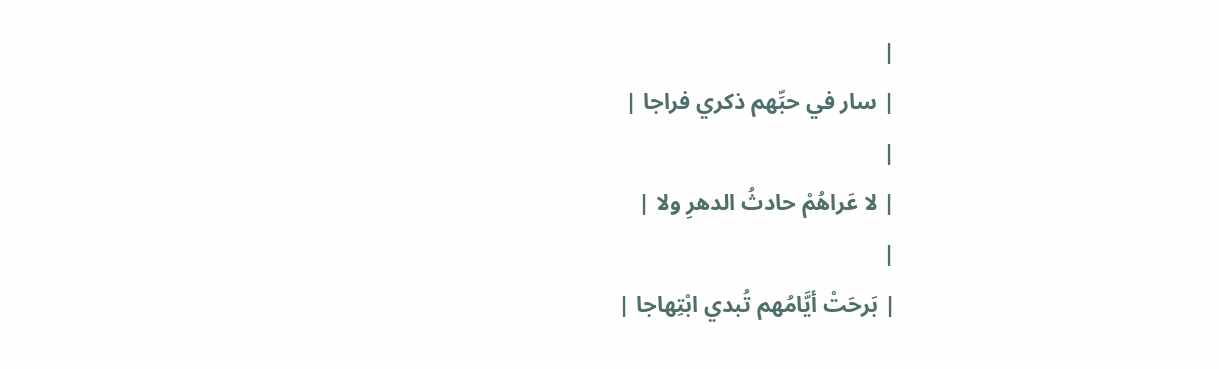|
| سار في حبِّهم ذكري فراجا |
|
| لا عَراهُمْ حادثُ الدهرِ ولا |
|
| بَرحَتْ أيَّامُهم تُبدي ابْتِهاجا |